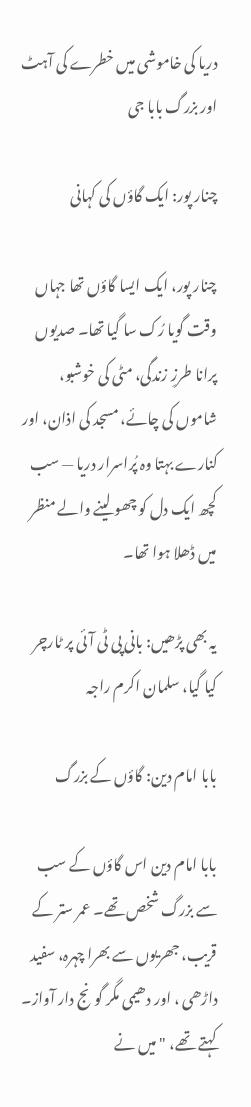دریا کی خاموشی میں خطرے کی آہٹ اور بزرگ بابا جی

چنار پور: ایک گاؤں کی کہانی

چنار پور، ایک ایسا گاؤں تھا جہاں وقت گویا رُک سا گیا تھا۔ صدیوں پرانا طرزِ زندگی، مٹی کی خوشبو، شاموں کی چائے، مسجد کی اذان، اور کنارے بہتا وہ پُراسرار دریا — سب کچھ ایک دل کو چھو لینے والے منظر میں ڈھلا ہوا تھا۔

یہ بھی پڑھیں: بانی پی ٹی آئی پر ٹارچر کیا گیا، سلمان اکرم راجہ

بابا امام دین: گاؤں کے بزرگ

بابا امام دین اس گاؤں کے سب سے بزرگ شخص تھے۔ عمر ستر کے قریب، جھریوں سے بھرا چہرہ، سفید داڑھی ، اور دھیمی مگر گونج دار آواز۔ کہتے تھے، "میں نے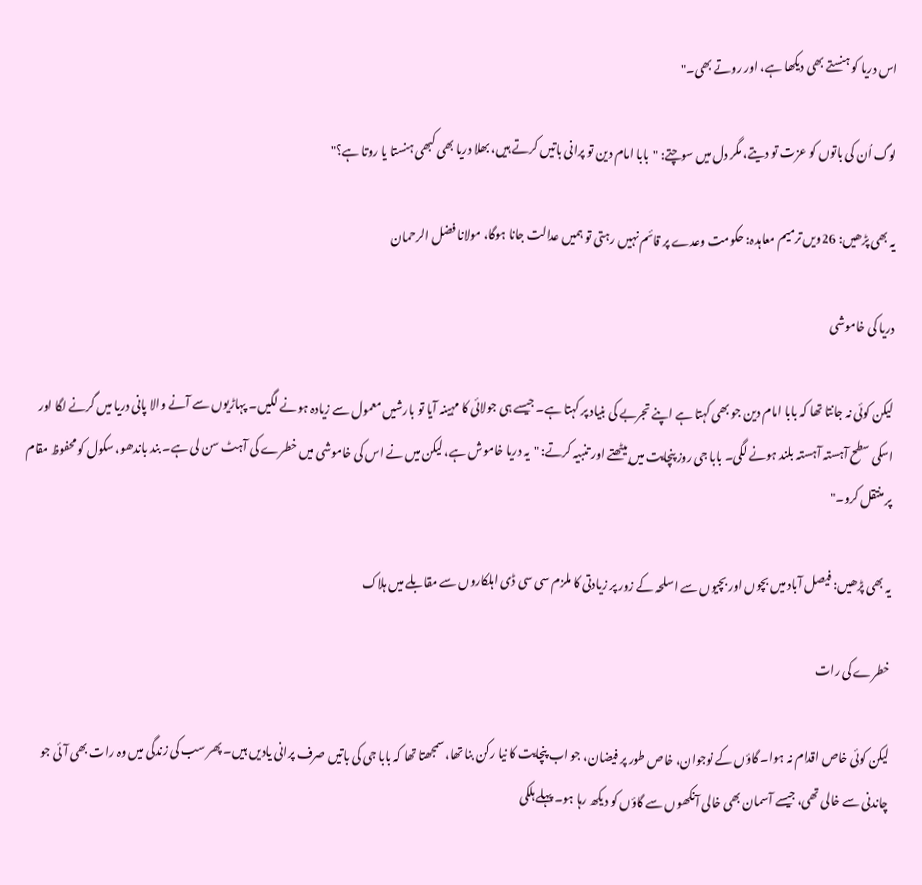اس دریا کو ہنستے بھی دیکھا ہے، اور روتے بھی۔"

لوگ اُن کی باتوں کو عزت تو دیتے، مگر دل میں سوچتے: "بابا امام دین تو پرانی باتیں کرتے ہیں، بھلا دریا بھی کبھی ہنستا یا روتا ہے؟"

یہ بھی پڑھیں: 26ویں ترمیم معاہدہ: حکومت وعدے پر قائم نہیں رہتی تو ہمیں عدالت جانا ہوگا، مولانا فضل الرحمان

دریا کی خاموشی

لیکن کوئی نہ جانتا تھا کہ بابا امام دین جو بھی کہتا ہے اپنے تجربے کی بنیاد پر کہتا ہے۔ جیسے ہی جولائی کا مہینہ آیا تو بارشیں معمول سے زیادہ ہونے لگیں۔ پہاڑیوں سے آنے والا پانی دریا میں گرنے لگا اور اسکی سطح آہستہ آہستہ بلند ہونے لگی۔ بابا جی روز پنچایت میں بیٹھتے اور تنبیہ کرتے: "یہ دریا خاموش ہے، لیکن میں نے اس کی خاموشی میں خطرے کی آہٹ سن لی ہے۔ بند باندھو، سکول کو محفوظ مقام پر منتقل کرو۔"

یہ بھی پڑھیں: فیصل آباد میں بچوں اور بچیوں سے اسلحہ کے زور پر زیادتی کا ملزم سی سی ڈی اہلکاروں سے مقابلے میں ہلاک

خطرے کی رات

لیکن کوئی خاص اقدام نہ ہوا۔ گاؤں کے نوجوان، خاص طور پر فیضان، جو اب پنچایت کا نیا رکن بنا تھا، سمجھتا تھا کہ بابا جی کی باتیں صرف پرانی یادیں ہیں۔ پھر سب کی زندگی میں وہ رات بھی آئی جو چاندنی سے خالی تھی، جیسے آسمان بھی خالی آنکھوں سے گاؤں کو دیکھ رہا ہو۔ پہلے ہلکی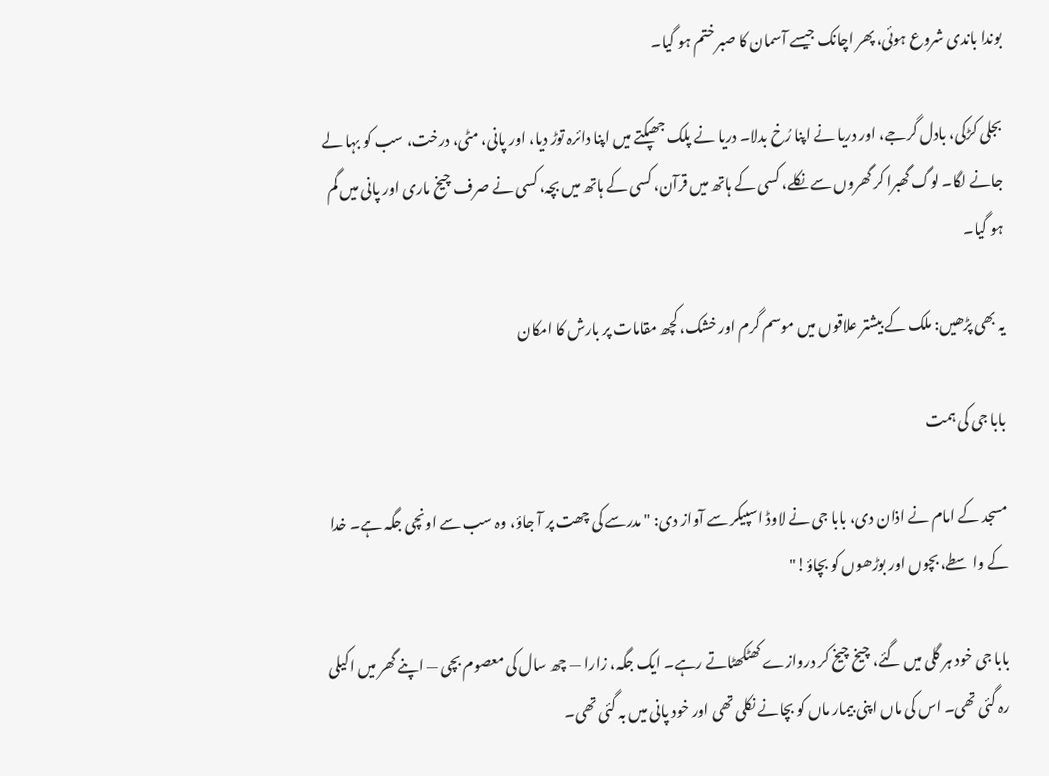بوندا باندی شروع ہوئی، پھر اچانک جیسے آسمان کا صبر ختم ہو گیا۔

بجلی کڑکی، بادل گرجے، اور دریا نے اپنا رُخ بدلا۔ دریا نے پلک جھپکتے میں اپنا دائرہ توڑ دیا، اور پانی، مٹی، درخت، سب کو بہا لے جانے لگا۔ لوگ گھبرا کر گھروں سے نکلے، کسی کے ہاتھ میں قرآن، کسی کے ہاتھ میں بچہ، کسی نے صرف چیخ ماری اور پانی میں گم ہو گیا۔

یہ بھی پڑھیں: ملک کے بیشتر علاقوں میں موسم گرم اور خشک، کچھ مقامات پر بارش کا امکان

بابا جی کی ہمت

مسجد کے امام نے اذان دی، بابا جی نے لاوڈ اسپیکر سے آواز دی: "مدرسے کی چھت پر آ جاؤ، وہ سب سے اونچی جگہ ہے۔ خدا کے واسطے، بچوں اور بوڑھوں کو بچاؤ!"

بابا جی خود ہر گلی میں گئے، چیخ چیخ کر دروازے کھٹکھٹاتے رہے۔ ایک جگہ، زارا — چھ سال کی معصوم بچی — اپنے گھر میں اکیلی رہ گئی تھی۔ اس کی ماں اپنی بیمار ماں کو بچانے نکلی تھی اور خود پانی میں بہ گئی تھی۔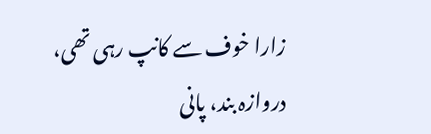زارا خوف سے کانپ رہی تھی، دروازہ بند، پانی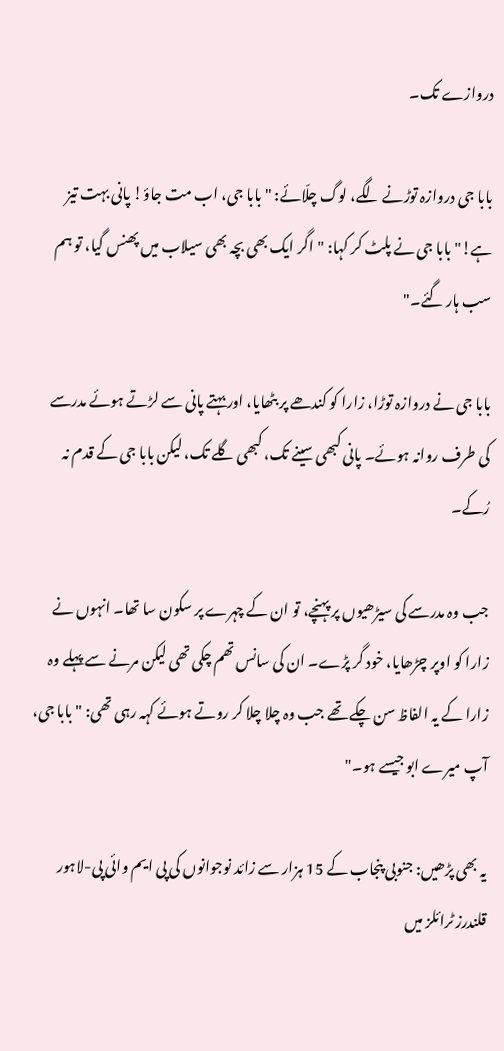دروازے تک۔

بابا جی دروازہ توڑنے لگے، لوگ چلّائے: "بابا جی، اب مت جاؤ! پانی بہت تیز ہے!" بابا جی نے پلٹ کر کہا: "اگر ایک بھی بچہ بھی سیلاب میں پھنس گیا، تو ہم سب ہار گئے۔"

بابا جی نے دروازہ توڑا، زارا کو کندھے پر بٹھایا، اور بہتے پانی سے لڑتے ہوئے مدرسے کی طرف روانہ ہوئے۔ پانی کبھی سینے تک، کبھی گلے تک، لیکن بابا جی کے قدم نہ رُکے۔

جب وہ مدرسے کی سیڑھیوں پر پہنچے، تو ان کے چہرے پر سکون سا تھا۔ انہوں نے زارا کو اوپر چڑھایا، خود گر پڑے۔ ان کی سانس تھم چکی تھی لیکن مرنے سے پہلے وہ زارا کے یہ الفاظ سن چکے تھے جب وہ چلا چلا کر روتے ہوئے کہہ رہی تھی: "بابا جی، آپ میرے ابو جیسے ہو۔"

یہ بھی پڑھیں: جنوبی پنجاب کے 15 ہزار سے زائد نوجوانوں کی پی ایم وائی پی-لاہور قلندرز ٹرائلز میں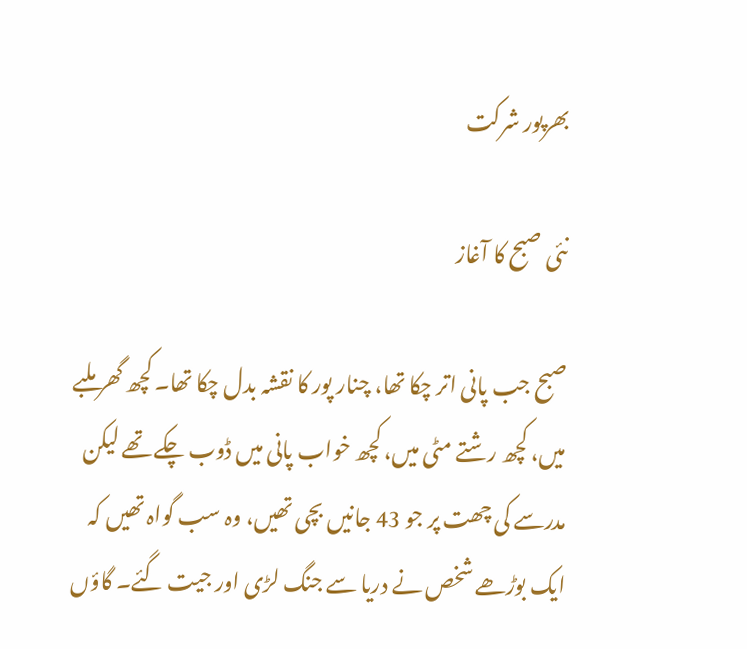بھرپور شرکت

نئی صبح کا آغاز

صبح جب پانی اتر چکا تھا، چنار پور کا نقشہ بدل چکا تھا۔ کچھ گھر ملبے میں، کچھ رشتے مٹی میں، کچھ خواب پانی میں ڈوب چکے تھے لیکن مدرسے کی چھت پر جو 43 جانیں بچی تھیں، وہ سب گواہ تھیں کہ ایک بوڑھے شخص نے دریا سے جنگ لڑی اور جیت گئے۔ گاؤں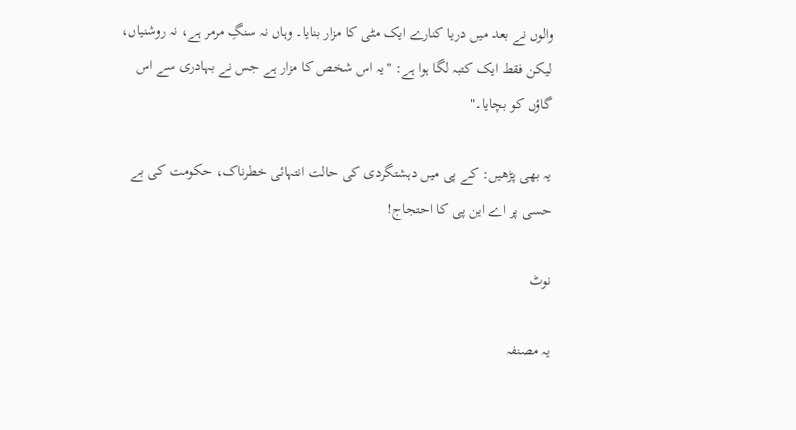والوں نے بعد میں دریا کنارے ایک مٹی کا مزار بنایا۔ وہاں نہ سنگِ مرمر ہے، نہ روشنیاں، لیکن فقط ایک کتبہ لگا ہوا ہے: "یہ اس شخص کا مزار ہے جس نے بہادری سے اس گاؤں کو بچایا۔"

یہ بھی پڑھیں: کے پی میں دہشتگردی کی حالت انتہائی خطرناک، حکومت کی بے حسی پر اے این پی کا احتجاج!

نوٹ

یہ مصنفہ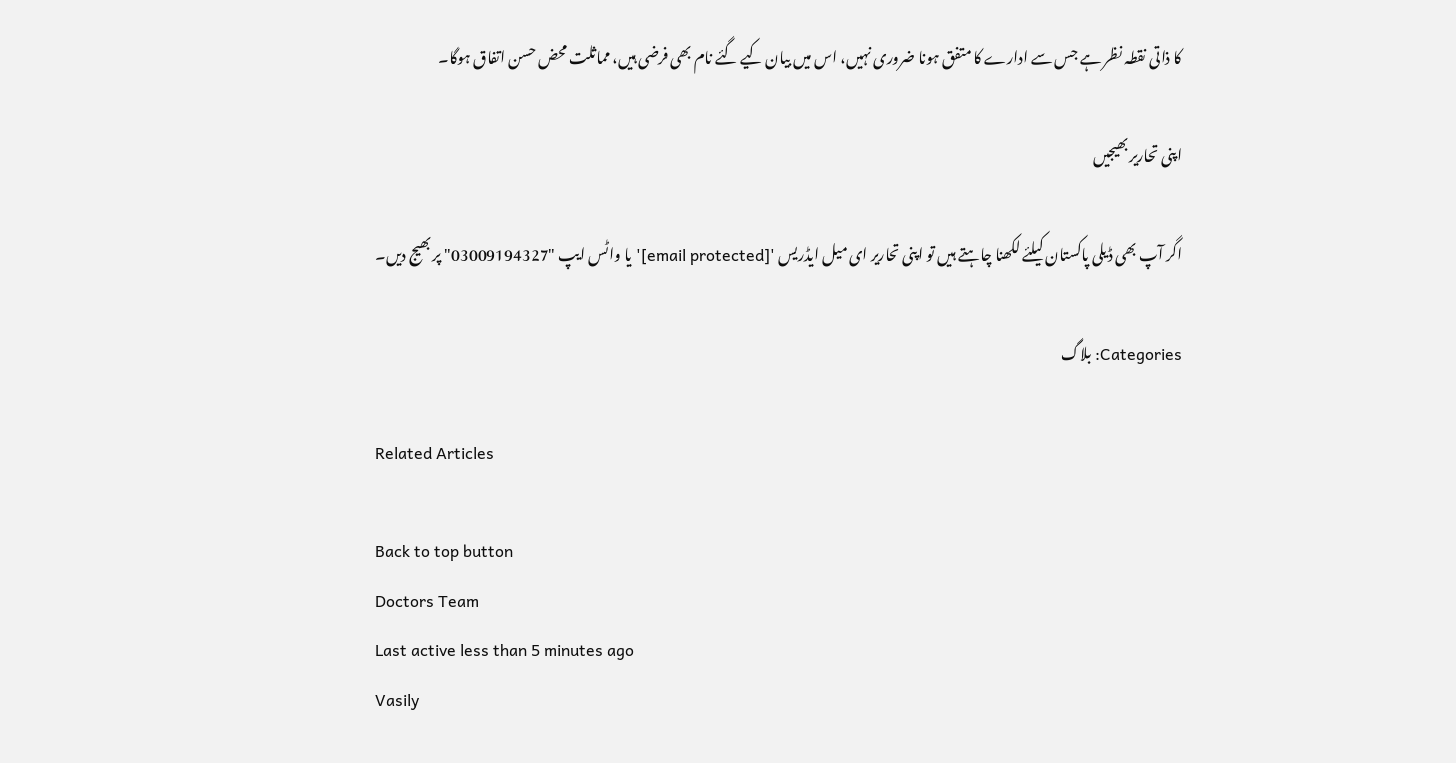کا ذاتی نقطہ نظر ہے جس سے ادارے کا متفق ہونا ضروری نہیں، اس میں بیان کیے گئے نام بھی فرضی ہیں، مماثلت محض حسن اتفاق ہوگا۔

اپنی تحاریر بھیجیں

اگر آپ بھی ڈیلی پاکستان کیلئے لکھنا چاہتے ہیں تو اپنی تحاریر ای میل ایڈریس '[email protected]' یا واٹس ایپ "03009194327" پر بھیج دیں۔

Categories: بلاگ

Related Articles

Back to top button
Doctors Team
Last active less than 5 minutes ago
Vasily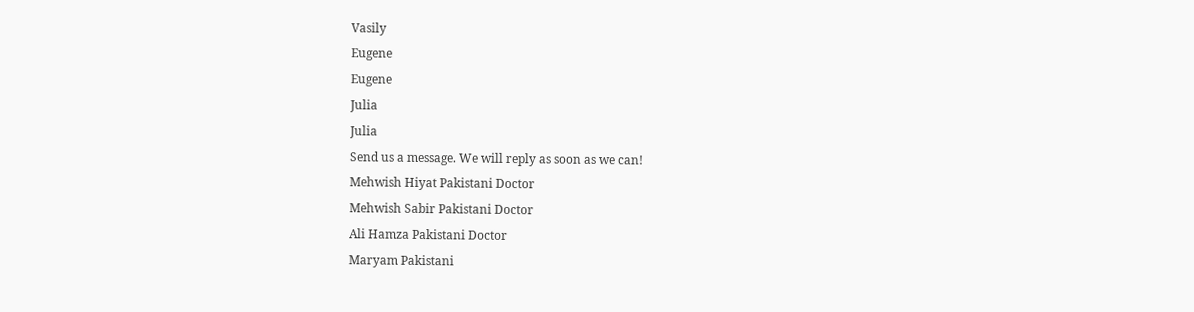Vasily
Eugene
Eugene
Julia
Julia
Send us a message. We will reply as soon as we can!
Mehwish Hiyat Pakistani Doctor
Mehwish Sabir Pakistani Doctor
Ali Hamza Pakistani Doctor
Maryam Pakistani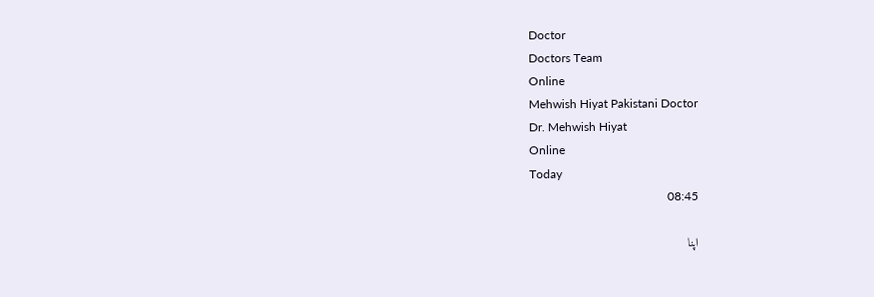Doctor
Doctors Team
Online
Mehwish Hiyat Pakistani Doctor
Dr. Mehwish Hiyat
Online
Today
08:45

اپنا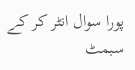پورا سوال انٹر کر کے سبمٹ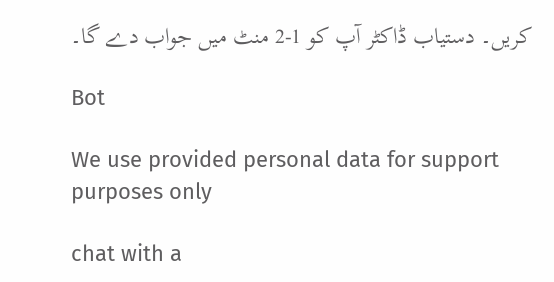کریں۔ دستیاب ڈاکٹر آپ کو 1-2 منٹ میں جواب دے گا۔

Bot

We use provided personal data for support purposes only

chat with a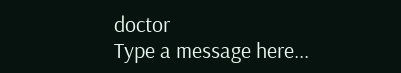doctor
Type a message here...